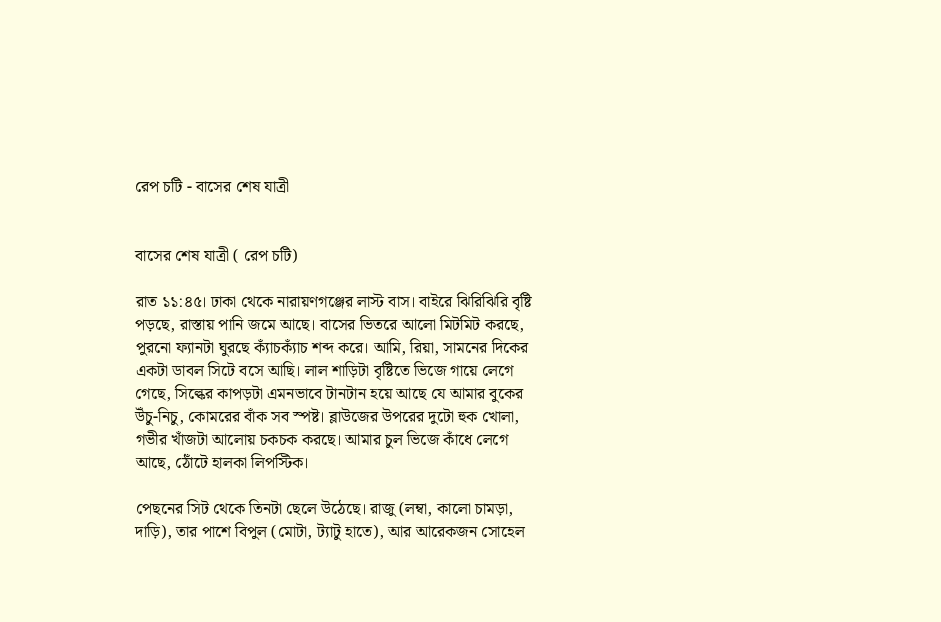রেপ চটি - বাসের শেষ যাত্রী


বাসের শেষ যাত্রী ( রেপ চটি)

রাত ১১:৪৫। ঢাকা থেকে নারায়ণগঞ্জের লাস্ট বাস। বাইরে ঝিরিঝিরি বৃষ্টি পড়ছে, রাস্তায় পানি জমে আছে। বাসের ভিতরে আলো মিটমিট করছে, পুরনো ফ্যানটা ঘুরছে ক্যাঁচক্যাঁচ শব্দ করে। আমি, রিয়া, সামনের দিকের একটা ডাবল সিটে বসে আছি। লাল শাড়িটা বৃষ্টিতে ভিজে গায়ে লেগে গেছে, সিল্কের কাপড়টা এমনভাবে টানটান হয়ে আছে যে আমার বুকের উঁচু-নিচু, কোমরের বাঁক সব স্পষ্ট। ব্লাউজের উপরের দুটো হুক খোলা, গভীর খাঁজটা আলোয় চকচক করছে। আমার চুল ভিজে কাঁধে লেগে আছে, ঠোঁটে হালকা লিপস্টিক।

পেছনের সিট থেকে তিনটা ছেলে উঠেছে। রাজু (লম্বা, কালো চামড়া, দাড়ি), তার পাশে বিপুল (মোটা, ট্যাটু হাতে), আর আরেকজন সোহেল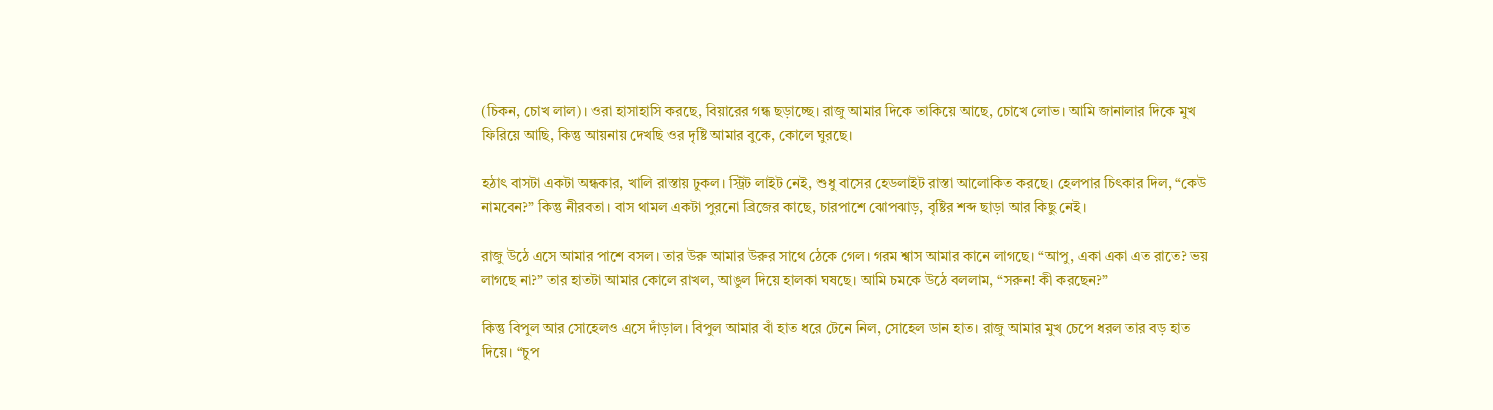(চিকন, চোখ লাল)। ওরা হাসাহাসি করছে, বিয়ারের গন্ধ ছড়াচ্ছে। রাজু আমার দিকে তাকিয়ে আছে, চোখে লোভ। আমি জানালার দিকে মুখ ফিরিয়ে আছি, কিন্তু আয়নায় দেখছি ওর দৃষ্টি আমার বুকে, কোলে ঘুরছে।

হঠাৎ বাসটা একটা অন্ধকার, খালি রাস্তায় ঢুকল। স্ট্রিট লাইট নেই, শুধু বাসের হেডলাইট রাস্তা আলোকিত করছে। হেলপার চিৎকার দিল, “কেউ নামবেন?” কিন্তু নীরবতা। বাস থামল একটা পুরনো ব্রিজের কাছে, চারপাশে ঝোপঝাড়, বৃষ্টির শব্দ ছাড়া আর কিছু নেই।

রাজু উঠে এসে আমার পাশে বসল। তার উরু আমার উরুর সাথে ঠেকে গেল। গরম শ্বাস আমার কানে লাগছে। “আপু, একা একা এত রাতে? ভয় লাগছে না?” তার হাতটা আমার কোলে রাখল, আঙুল দিয়ে হালকা ঘষছে। আমি চমকে উঠে বললাম, “সরুন! কী করছেন?”

কিন্তু বিপুল আর সোহেলও এসে দাঁড়াল। বিপুল আমার বাঁ হাত ধরে টেনে নিল, সোহেল ডান হাত। রাজু আমার মুখ চেপে ধরল তার বড় হাত দিয়ে। “চুপ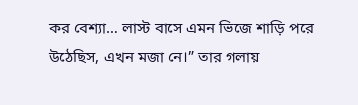কর বেশ্যা… লাস্ট বাসে এমন ভিজে শাড়ি পরে উঠেছিস, এখন মজা নে।” তার গলায়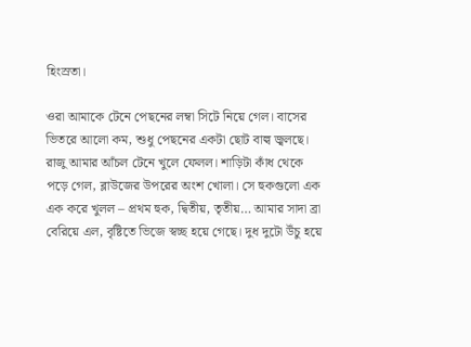হিংস্রতা।

ওরা আমাকে টেনে পেছনের লম্বা সিটে নিয়ে গেল। বাসের ভিতরে আলো কম, শুধু পেছনের একটা ছোট বাল্ব জ্বলছে। রাজু আমার আঁচল টেনে খুলে ফেলল। শাড়িটা কাঁধ থেকে পড়ে গেল, ব্লাউজের উপরের অংশ খোলা। সে হুকগুলো এক এক করে খুলল – প্রথম হুক, দ্বিতীয়, তৃতীয়… আমার সাদা ব্রা বেরিয়ে এল, বৃষ্টিতে ভিজে স্বচ্ছ হয়ে গেছে। দুধ দুটো উঁচু হয়ে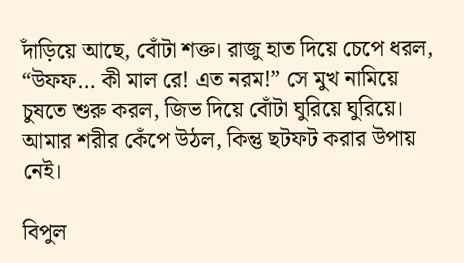দাঁড়িয়ে আছে, বোঁটা শক্ত। রাজু হাত দিয়ে চেপে ধরল, “উফফ… কী মাল রে! এত নরম!” সে মুখ নামিয়ে চুষতে শুরু করল, জিভ দিয়ে বোঁটা ঘুরিয়ে ঘুরিয়ে। আমার শরীর কেঁপে উঠল, কিন্তু ছটফট করার উপায় নেই।

বিপুল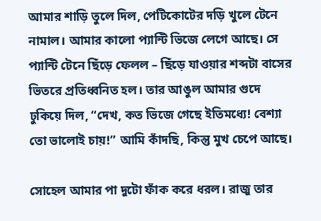আমার শাড়ি তুলে দিল, পেটিকোটের দড়ি খুলে টেনে নামাল। আমার কালো প্যান্টি ভিজে লেগে আছে। সে প্যান্টি টেনে ছিঁড়ে ফেলল – ছিঁড়ে যাওয়ার শব্দটা বাসের ভিতরে প্রতিধ্বনিত হল। তার আঙুল আমার গুদে ঢুকিয়ে দিল, “দেখ, কত ভিজে গেছে ইতিমধ্যে! বেশ্যা তো ভালোই চায়!” আমি কাঁদছি, কিন্তু মুখ চেপে আছে।

সোহেল আমার পা দুটো ফাঁক করে ধরল। রাজু তার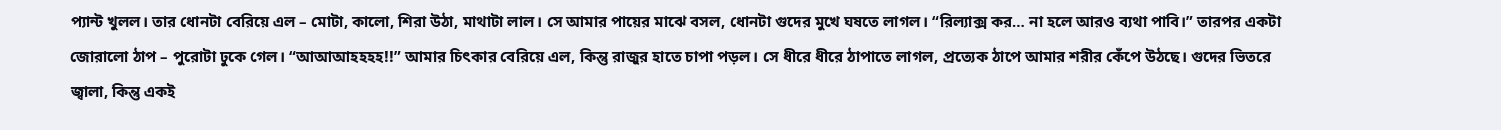প্যান্ট খুলল। তার ধোনটা বেরিয়ে এল – মোটা, কালো, শিরা উঠা, মাথাটা লাল। সে আমার পায়ের মাঝে বসল, ধোনটা গুদের মুখে ঘষতে লাগল। “রিল্যাক্স কর… না হলে আরও ব্যথা পাবি।” তারপর একটা জোরালো ঠাপ – পুরোটা ঢুকে গেল। “আআআহহহহ!!” আমার চিৎকার বেরিয়ে এল, কিন্তু রাজুর হাতে চাপা পড়ল। সে ধীরে ধীরে ঠাপাতে লাগল, প্রত্যেক ঠাপে আমার শরীর কেঁপে উঠছে। গুদের ভিতরে জ্বালা, কিন্তু একই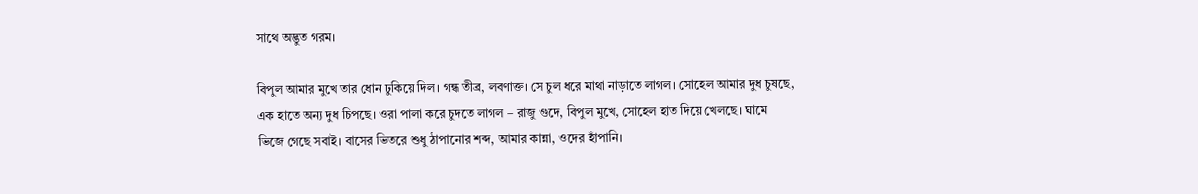সাথে অদ্ভুত গরম।

বিপুল আমার মুখে তার ধোন ঢুকিয়ে দিল। গন্ধ তীব্র, লবণাক্ত। সে চুল ধরে মাথা নাড়াতে লাগল। সোহেল আমার দুধ চুষছে, এক হাতে অন্য দুধ চিপছে। ওরা পালা করে চুদতে লাগল – রাজু গুদে, বিপুল মুখে, সোহেল হাত দিয়ে খেলছে। ঘামে ভিজে গেছে সবাই। বাসের ভিতরে শুধু ঠাপানোর শব্দ, আমার কান্না, ওদের হাঁপানি।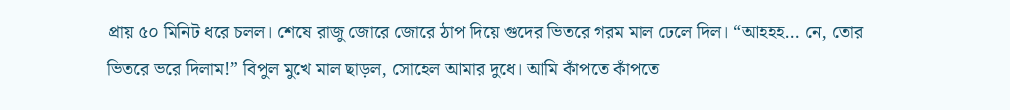প্রায় ৫০ মিনিট ধরে চলল। শেষে রাজু জোরে জোরে ঠাপ দিয়ে গুদের ভিতরে গরম মাল ঢেলে দিল। “আহহহ… নে, তোর ভিতরে ভরে দিলাম!” বিপুল মুখে মাল ছাড়ল, সোহেল আমার দুধে। আমি কাঁপতে কাঁপতে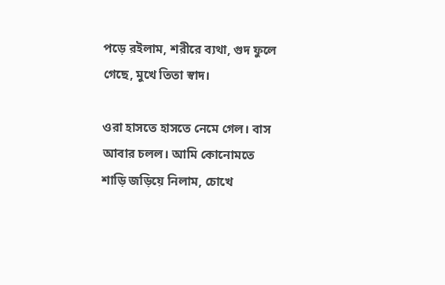পড়ে রইলাম, শরীরে ব্যথা, গুদ ফুলে গেছে, মুখে তিতা স্বাদ।

ওরা হাসতে হাসতে নেমে গেল। বাস আবার চলল। আমি কোনোমতে শাড়ি জড়িয়ে নিলাম, চোখে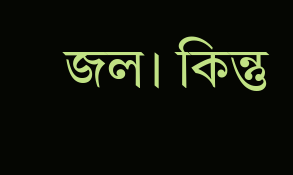জল। কিন্তু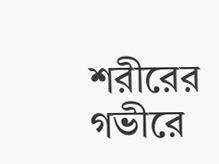শরীরের গভীরে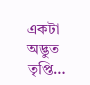একটা অদ্ভুত তৃপ্তি…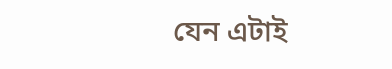যেন এটাই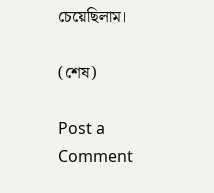চেয়েছিলাম।

(শেষ)

Post a Comment